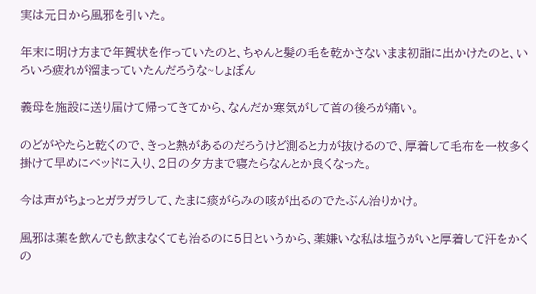実は元日から風邪を引いた。

年末に明け方まで年賀状を作っていたのと、ちゃんと髪の毛を乾かさないまま初詣に出かけたのと、いろいろ疲れが溜まっていたんだろうな~しょぼん

義母を施設に送り届けて帰ってきてから、なんだか寒気がして首の後ろが痛い。

のどがやたらと乾くので、きっと熱があるのだろうけど測ると力が抜けるので、厚着して毛布を一枚多く掛けて早めにベッドに入り、2日の夕方まで寝たらなんとか良くなった。

今は声がちょっとガラガラして、たまに痰がらみの咳が出るのでたぶん治りかけ。

風邪は薬を飲んでも飲まなくても治るのに5日というから、薬嫌いな私は塩うがいと厚着して汗をかくの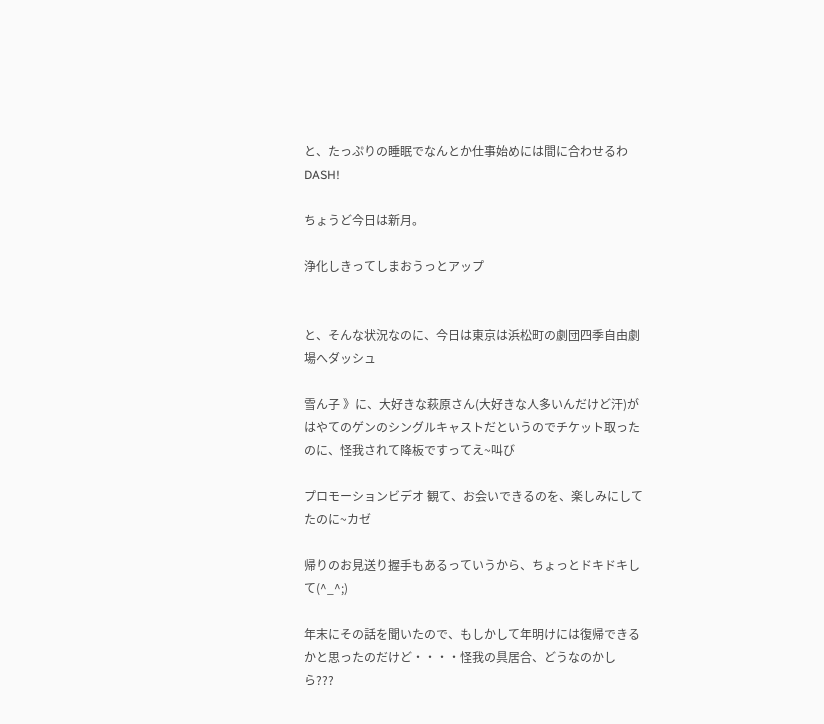と、たっぷりの睡眠でなんとか仕事始めには間に合わせるわDASH!

ちょうど今日は新月。

浄化しきってしまおうっとアップ


と、そんな状況なのに、今日は東京は浜松町の劇団四季自由劇場へダッシュ

雪ん子 》に、大好きな萩原さん(大好きな人多いんだけど汗)がはやてのゲンのシングルキャストだというのでチケット取ったのに、怪我されて降板ですってえ~叫び

プロモーションビデオ 観て、お会いできるのを、楽しみにしてたのに~カゼ

帰りのお見送り握手もあるっていうから、ちょっとドキドキして(^_^;)

年末にその話を聞いたので、もしかして年明けには復帰できるかと思ったのだけど・・・・怪我の具居合、どうなのかしら???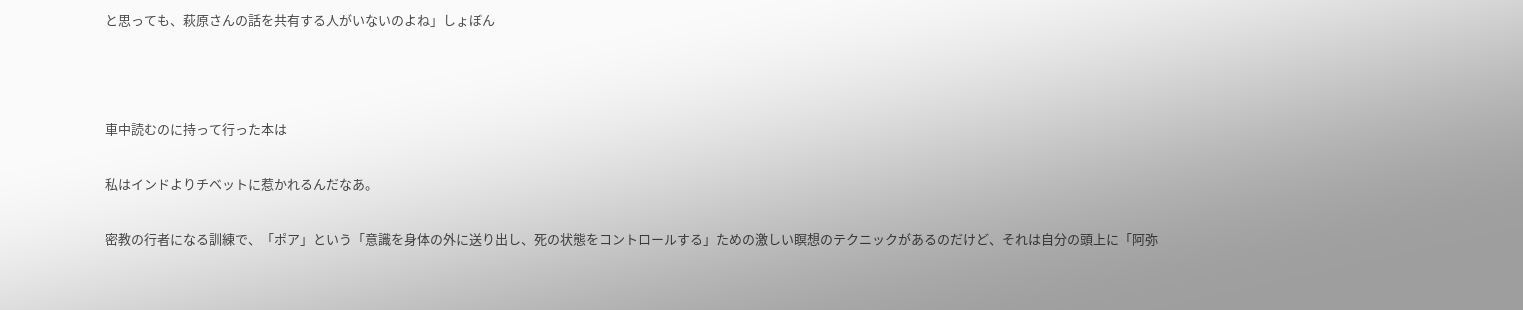と思っても、萩原さんの話を共有する人がいないのよね」しょぼん



車中読むのに持って行った本は

私はインドよりチベットに惹かれるんだなあ。

密教の行者になる訓練で、「ポア」という「意識を身体の外に送り出し、死の状態をコントロールする」ための激しい瞑想のテクニックがあるのだけど、それは自分の頭上に「阿弥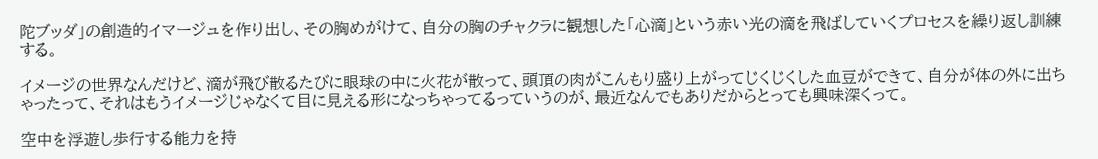陀ブッダ」の創造的イマージュを作り出し、その胸めがけて、自分の胸のチャクラに観想した「心滴」という赤い光の滴を飛ばしていくプロセスを繰り返し訓練する。

イメージの世界なんだけど、滴が飛び散るたびに眼球の中に火花が散って、頭頂の肉がこんもり盛り上がってじくじくした血豆ができて、自分が体の外に出ちゃったって、それはもうイメージじゃなくて目に見える形になっちゃってるっていうのが、最近なんでもありだからとっても興味深くって。

空中を浮遊し歩行する能力を持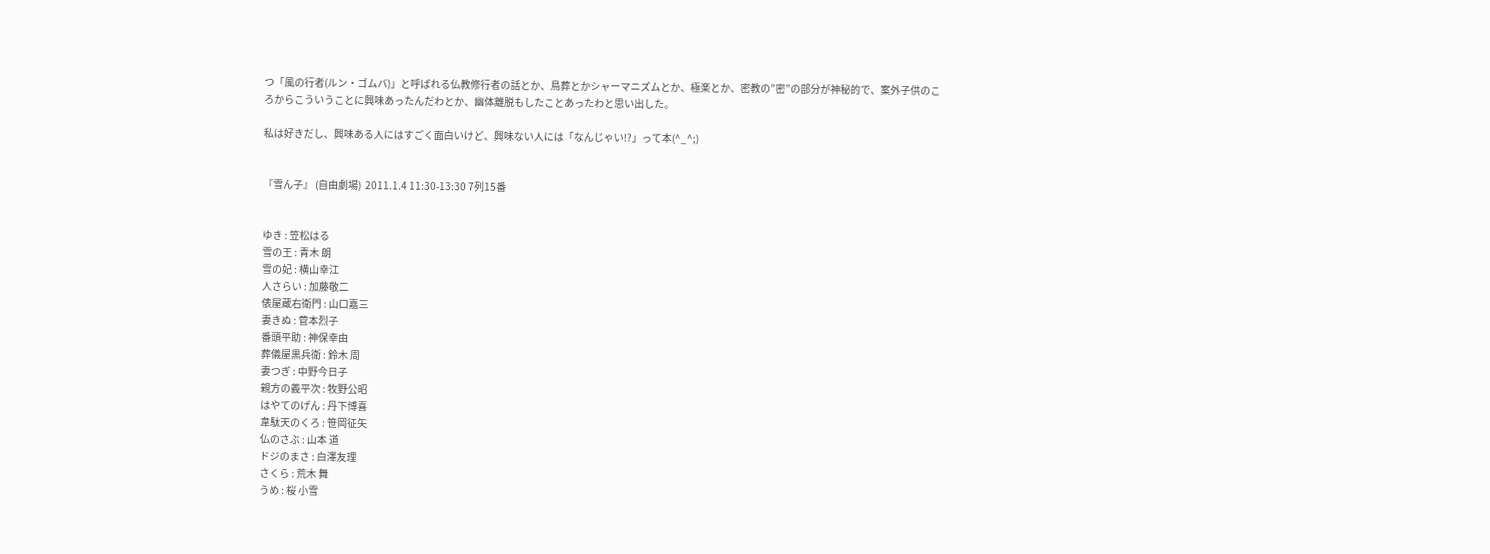つ「風の行者(ルン・ゴムバ)」と呼ばれる仏教修行者の話とか、鳥葬とかシャーマニズムとか、極楽とか、密教の”密”の部分が神秘的で、案外子供のころからこういうことに興味あったんだわとか、幽体離脱もしたことあったわと思い出した。

私は好きだし、興味ある人にはすごく面白いけど、興味ない人には「なんじゃい!?」って本(^_^;)


『雪ん子』 (自由劇場)  2011.1.4 11:30-13:30 7列15番


ゆき : 笠松はる
雪の王 : 青木 朗
雪の妃 : 横山幸江
人さらい : 加藤敬二
俵屋蔵右衛門 : 山口嘉三
妻きぬ : 菅本烈子
番頭平助 : 神保幸由
葬儀屋黒兵衛 : 鈴木 周
妻つぎ : 中野今日子
親方の義平次 : 牧野公昭
はやてのげん : 丹下博喜
韋駄天のくろ : 笹岡征矢
仏のさぶ : 山本 道
ドジのまさ : 白澤友理
さくら : 荒木 舞
うめ : 桜 小雪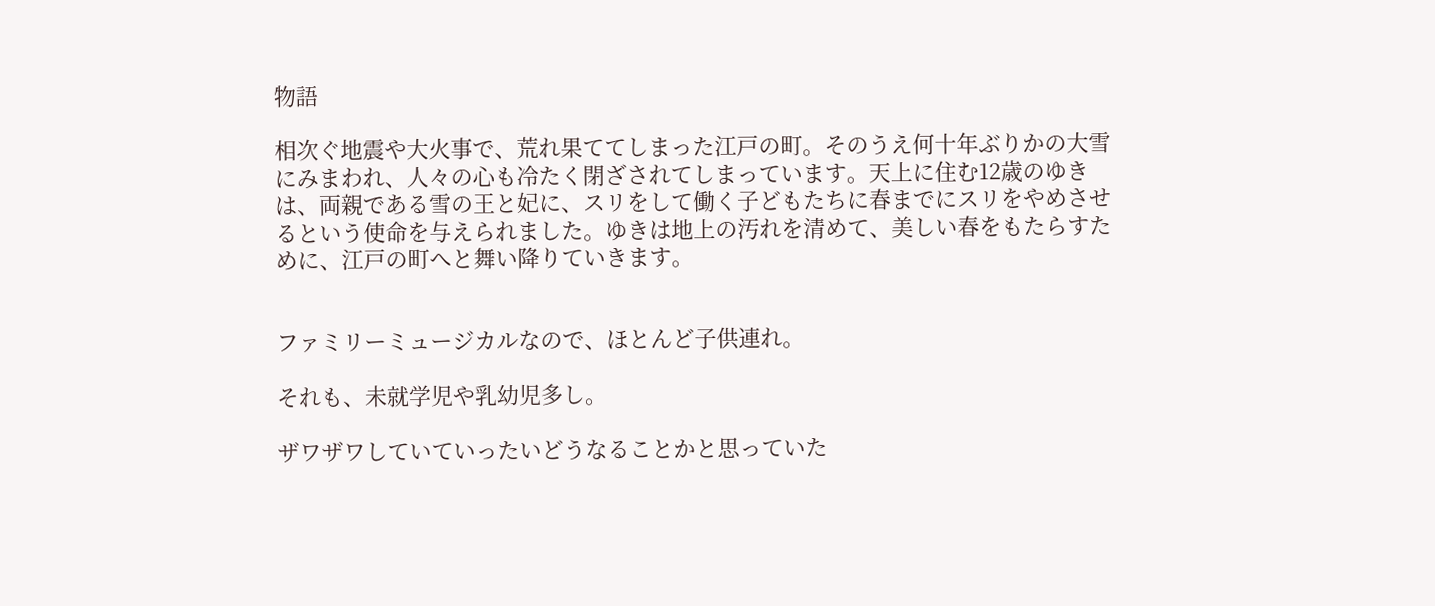物語

相次ぐ地震や大火事で、荒れ果ててしまった江戸の町。そのうえ何十年ぶりかの大雪にみまわれ、人々の心も冷たく閉ざされてしまっています。天上に住む12歳のゆきは、両親である雪の王と妃に、スリをして働く子どもたちに春までにスリをやめさせるという使命を与えられました。ゆきは地上の汚れを清めて、美しい春をもたらすために、江戸の町へと舞い降りていきます。


ファミリーミュージカルなので、ほとんど子供連れ。

それも、未就学児や乳幼児多し。

ザワザワしていていったいどうなることかと思っていた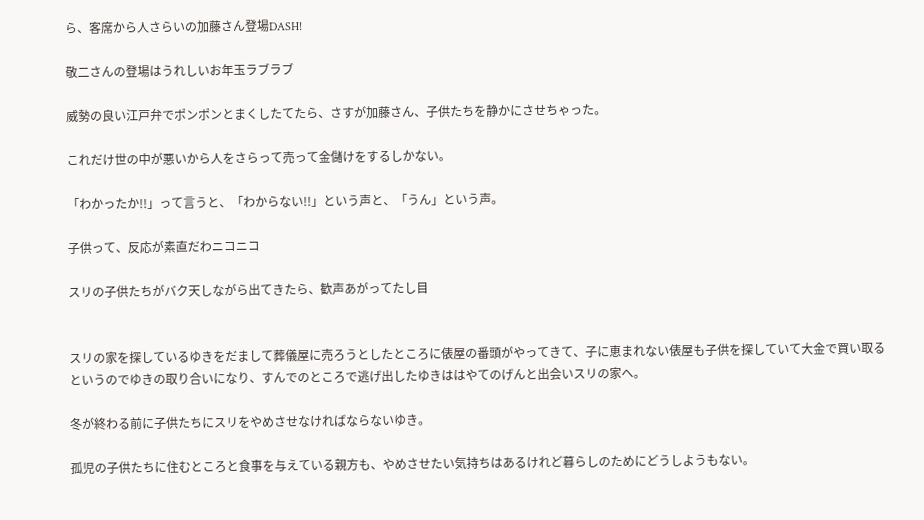ら、客席から人さらいの加藤さん登場DASH!

敬二さんの登場はうれしいお年玉ラブラブ

威勢の良い江戸弁でポンポンとまくしたてたら、さすが加藤さん、子供たちを静かにさせちゃった。

これだけ世の中が悪いから人をさらって売って金儲けをするしかない。

「わかったか!!」って言うと、「わからない!!」という声と、「うん」という声。

子供って、反応が素直だわニコニコ

スリの子供たちがバク天しながら出てきたら、歓声あがってたし目


スリの家を探しているゆきをだまして葬儀屋に売ろうとしたところに俵屋の番頭がやってきて、子に恵まれない俵屋も子供を探していて大金で買い取るというのでゆきの取り合いになり、すんでのところで逃げ出したゆきははやてのげんと出会いスリの家へ。

冬が終わる前に子供たちにスリをやめさせなければならないゆき。

孤児の子供たちに住むところと食事を与えている親方も、やめさせたい気持ちはあるけれど暮らしのためにどうしようもない。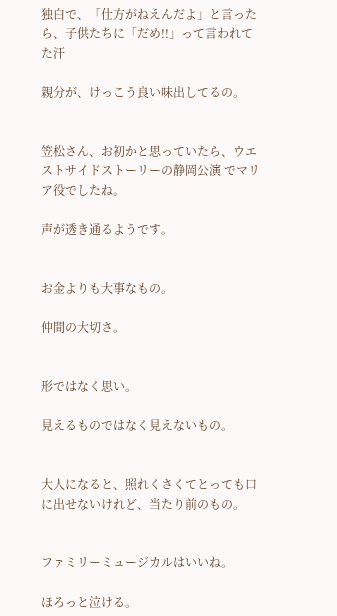独白で、「仕方がねえんだよ」と言ったら、子供たちに「だめ!!」って言われてた汗

親分が、けっこう良い味出してるの。


笠松さん、お初かと思っていたら、ウエストサイドストーリーの静岡公演 でマリア役でしたね。

声が透き通るようです。


お金よりも大事なもの。

仲間の大切さ。


形ではなく思い。

見えるものではなく見えないもの。


大人になると、照れくさくてとっても口に出せないけれど、当たり前のもの。


ファミリーミュージカルはいいね。

ほろっと泣ける。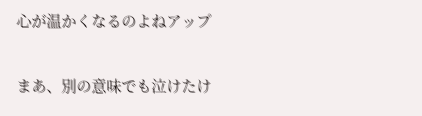心が温かくなるのよねアップ

まあ、別の意味でも泣けたけ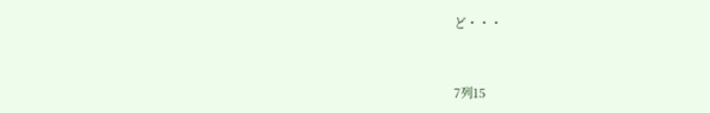ど・・・


7列15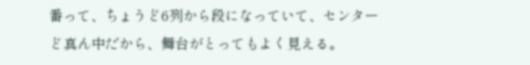番って、ちょうど6列から段になっていて、センターど真ん中だから、舞台がとってもよく見える。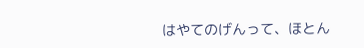はやてのげんって、ほとん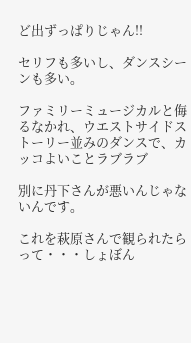ど出ずっぱりじゃん!!

セリフも多いし、ダンスシーンも多い。

ファミリーミュージカルと侮るなかれ、ウエストサイドストーリー並みのダンスで、カッコよいことラブラブ

別に丹下さんが悪いんじゃないんです。

これを萩原さんで観られたらって・・・しょぼん